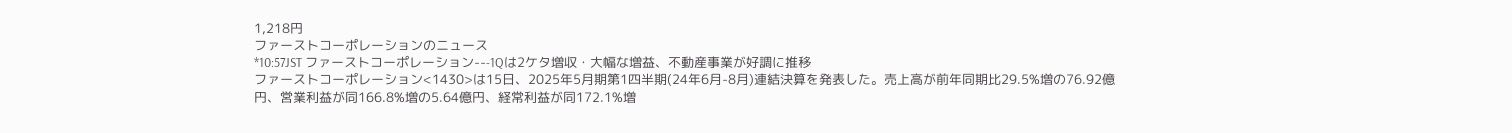1,218円
ファーストコーポレーションのニュース
*10:57JST ファーストコーポレーション---1Qは2ケタ増収・大幅な増益、不動産事業が好調に推移
ファーストコーポレーション<1430>は15日、2025年5月期第1四半期(24年6月-8月)連結決算を発表した。売上高が前年同期比29.5%増の76.92億円、営業利益が同166.8%増の5.64億円、経常利益が同172.1%増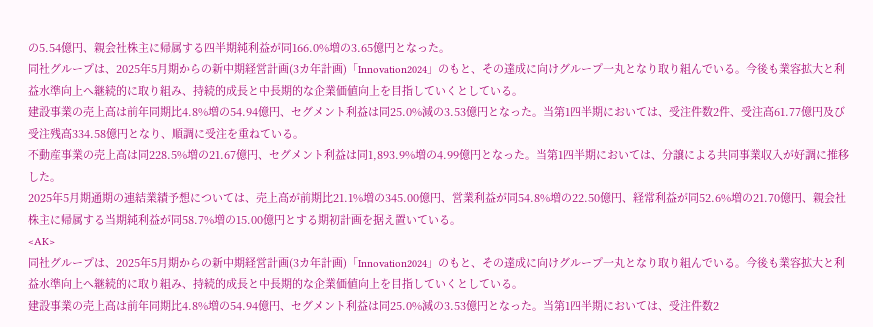の5.54億円、親会社株主に帰属する四半期純利益が同166.0%増の3.65億円となった。
同社グループは、2025年5月期からの新中期経営計画(3カ年計画)「Innovation2024」のもと、その達成に向けグループ一丸となり取り組んでいる。今後も業容拡大と利益水準向上へ継続的に取り組み、持続的成長と中長期的な企業価値向上を目指していくとしている。
建設事業の売上高は前年同期比4.8%増の54.94億円、セグメント利益は同25.0%減の3.53億円となった。当第1四半期においては、受注件数2件、受注高61.77億円及び受注残高334.58億円となり、順調に受注を重ねている。
不動産事業の売上高は同228.5%増の21.67億円、セグメント利益は同1,893.9%増の4.99億円となった。当第1四半期においては、分譲による共同事業収入が好調に推移した。
2025年5月期通期の連結業績予想については、売上高が前期比21.1%増の345.00億円、営業利益が同54.8%増の22.50億円、経常利益が同52.6%増の21.70億円、親会社株主に帰属する当期純利益が同58.7%増の15.00億円とする期初計画を据え置いている。
<AK>
同社グループは、2025年5月期からの新中期経営計画(3カ年計画)「Innovation2024」のもと、その達成に向けグループ一丸となり取り組んでいる。今後も業容拡大と利益水準向上へ継続的に取り組み、持続的成長と中長期的な企業価値向上を目指していくとしている。
建設事業の売上高は前年同期比4.8%増の54.94億円、セグメント利益は同25.0%減の3.53億円となった。当第1四半期においては、受注件数2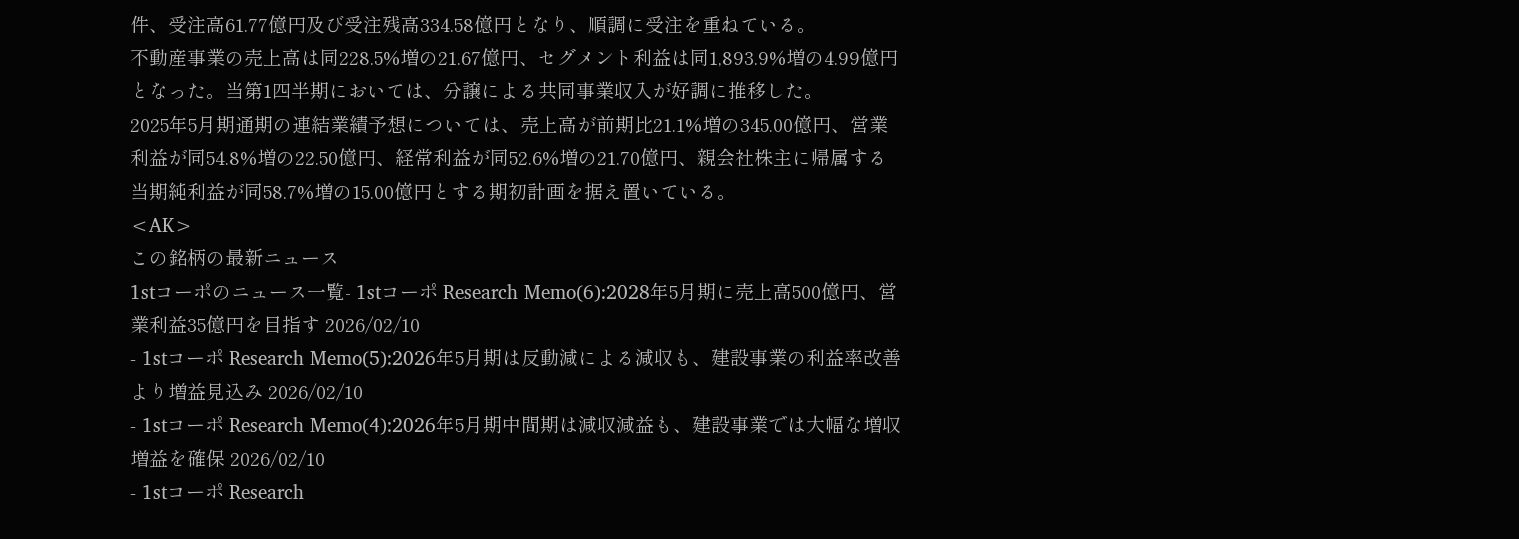件、受注高61.77億円及び受注残高334.58億円となり、順調に受注を重ねている。
不動産事業の売上高は同228.5%増の21.67億円、セグメント利益は同1,893.9%増の4.99億円となった。当第1四半期においては、分譲による共同事業収入が好調に推移した。
2025年5月期通期の連結業績予想については、売上高が前期比21.1%増の345.00億円、営業利益が同54.8%増の22.50億円、経常利益が同52.6%増の21.70億円、親会社株主に帰属する当期純利益が同58.7%増の15.00億円とする期初計画を据え置いている。
<AK>
この銘柄の最新ニュース
1stコーポのニュース一覧- 1stコーポ Research Memo(6):2028年5月期に売上高500億円、営業利益35億円を目指す 2026/02/10
- 1stコーポ Research Memo(5):2026年5月期は反動減による減収も、建設事業の利益率改善より増益見込み 2026/02/10
- 1stコーポ Research Memo(4):2026年5月期中間期は減収減益も、建設事業では大幅な増収増益を確保 2026/02/10
- 1stコーポ Research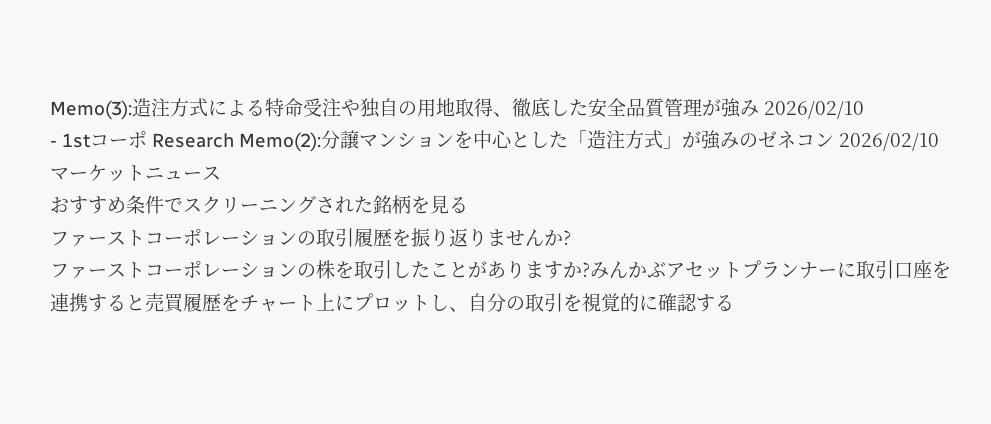Memo(3):造注方式による特命受注や独自の用地取得、徹底した安全品質管理が強み 2026/02/10
- 1stコーポ Research Memo(2):分譲マンションを中心とした「造注方式」が強みのゼネコン 2026/02/10
マーケットニュース
おすすめ条件でスクリーニングされた銘柄を見る
ファーストコーポレーションの取引履歴を振り返りませんか?
ファーストコーポレーションの株を取引したことがありますか?みんかぶアセットプランナーに取引口座を連携すると売買履歴をチャート上にプロットし、自分の取引を視覚的に確認する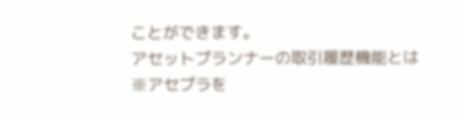ことができます。
アセットプランナーの取引履歴機能とは
※アセプラを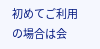初めてご利用の場合は会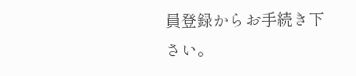員登録からお手続き下さい。